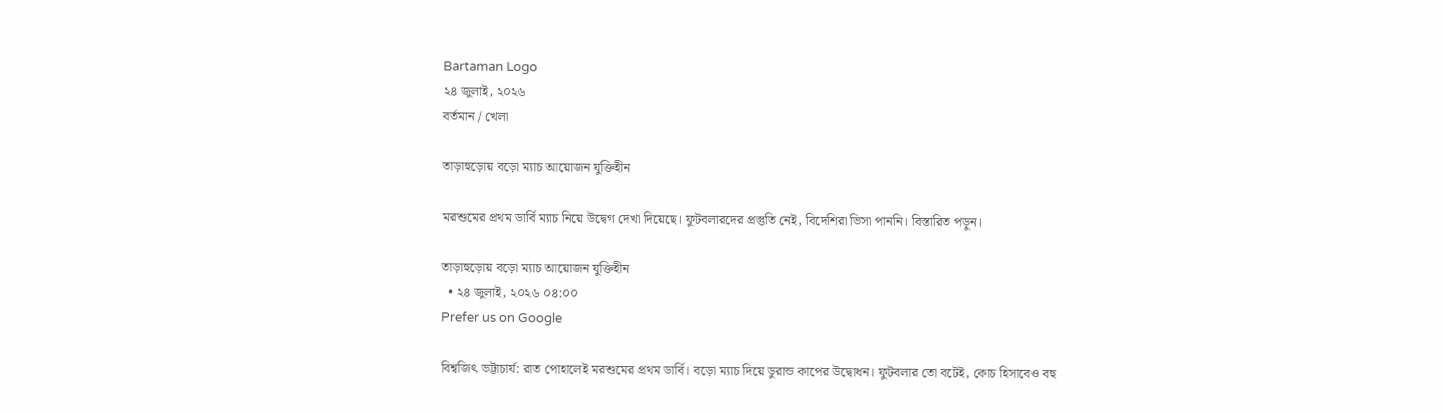Bartaman Logo
২৪ জুলাই, ২০২৬
বর্তমান / খেলা

তাড়াহুড়োয় বড়ো ম্যাচ আয়োজন যুক্তিহীন

মরশুমের প্রথম ডার্বি ম্যাচ নিয়ে উদ্বেগ দেখা দিয়েছে। ফুটবলারদের প্রস্তুতি নেই, বিদেশিরা ভিসা পাননি। বিস্তারিত পড়ুন।

তাড়াহুড়োয় বড়ো ম্যাচ আয়োজন যুক্তিহীন
  • ২৪ জুলাই, ২০২৬ ০৪:০০
Prefer us on Google

বিশ্বজিৎ ভট্টাচার্য: রাত পোহালেই মরশুমের প্রথম ডার্বি। বড়ো ম্যাচ দিয়ে ডুরান্ড কাপের উদ্বোধন। ফুটবলার তো বটেই, কোচ হিসাবেও বহু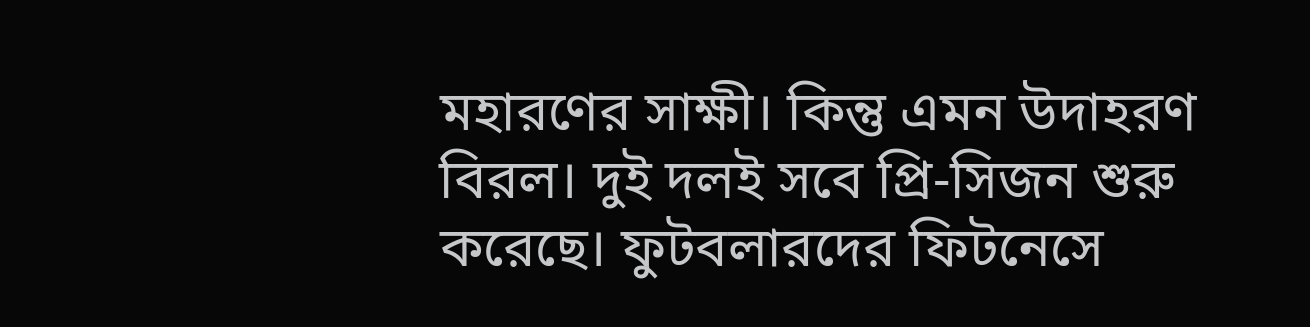মহারণের সাক্ষী। কিন্তু এমন উদাহরণ বিরল। দুই দলই সবে প্রি-সিজন শুরু করেছে। ফুটবলারদের ফিটনেসে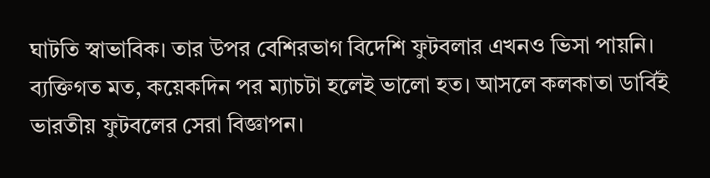ঘাটতি স্বাভাবিক। তার উপর বেশিরভাগ বিদেশি ফুটবলার এখনও ভিসা পায়নি। ব্যক্তিগত মত, কয়েকদিন পর ম্যাচটা হলেই ভালো হত। আসলে কলকাতা ডার্বিই ভারতীয় ফুটবলের সেরা বিজ্ঞাপন।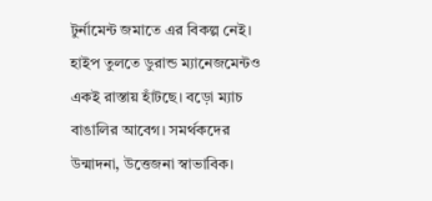টুর্নামেন্ট জমাতে এর বিকল্প নেই। হাইপ তুলতে ডুরান্ড ম্যানেজমেন্টও একই রাস্তায় হাঁটছে। বড়ো ম্যাচ বাঙালির আবেগ। সমর্থকদের উন্মাদনা, উত্তেজনা স্বাভাবিক।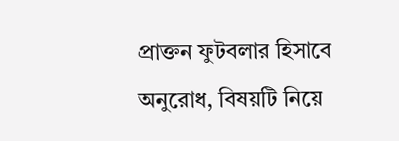প্রাক্তন ফুটবলার হিসাবে অনুরোধ, বিষয়টি নিয়ে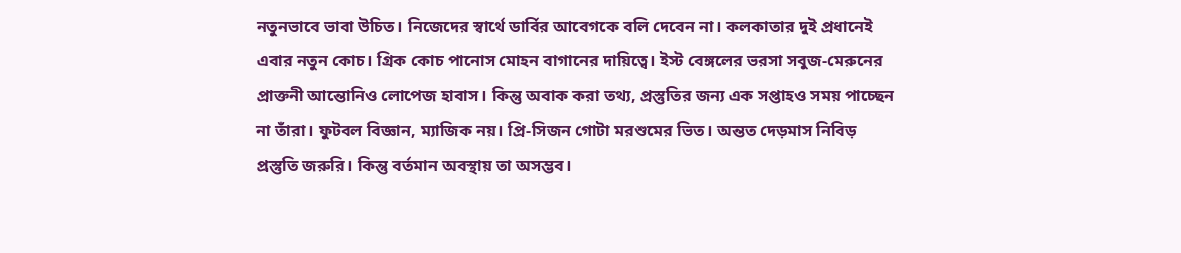নতুনভাবে ভাবা উচিত। নিজেদের স্বার্থে ডার্বির আবেগকে বলি দেবেন না। কলকাতার দুই প্রধানেই এবার নতুন কোচ। গ্রিক কোচ পানোস মোহন বাগানের দায়িত্বে। ইস্ট বেঙ্গলের ভরসা সবুজ-মেরুনের প্রাক্তনী আন্তোনিও লোপেজ হাবাস। কিন্তু অবাক করা তথ্য, প্রস্তুতির জন্য এক সপ্তাহও সময় পাচ্ছেন না তাঁরা। ফুটবল বিজ্ঞান, ম্যাজিক নয়। প্রি-সিজন গোটা মরশুমের ভিত। অন্তত দেড়মাস নিবিড় প্রস্তুতি জরুরি। কিন্তু বর্তমান অবস্থায় তা অসম্ভব।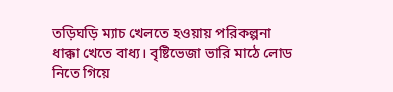তড়িঘড়ি ম্যাচ খেলতে হওয়ায় পরিকল্পনা ধাক্কা খেতে বাধ্য। বৃষ্টিভেজা ভারি মাঠে লোড নিতে গিয়ে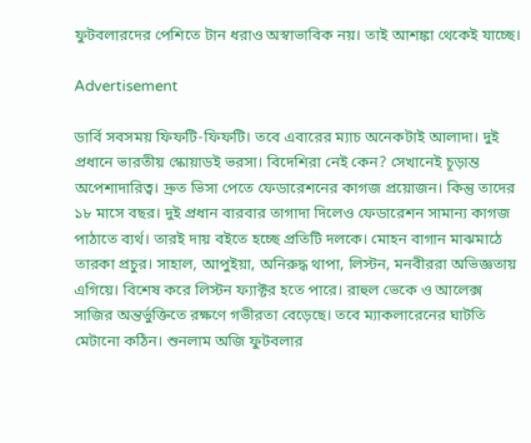ফুটবলারদের পেশিতে টান ধরাও অস্বাভাবিক নয়। তাই আশঙ্কা থেকেই যাচ্ছে।

Advertisement

ডার্বি সবসময় ফিফটি-ফিফটি। তবে এবারের ম্যাচ অনেকটাই আলাদা। দুই প্রধানে ভারতীয় স্কোয়াডই ভরসা। বিদেশিরা নেই কেন? সেখানেই চূড়াম্ত অপেশাদারিত্ব। দ্রুত ভিসা পেতে ফেডারেশনের কাগজ প্রয়োজন। কিন্তু তাদের ১৮ মাসে বছর। দুই প্রধান বারবার তাগাদা দিলেও ফেডারেশন সামান্য কাগজ পাঠাতে ব্যর্থ। তারই দায় বইতে হচ্ছে প্রতিটি দলকে। মোহন বাগান মাঝমাঠে তারকা প্রচুর। সাহাল, আপুইয়া, অনিরুদ্ধ থাপা, লিস্টন, মনবীররা অভিজ্ঞতায় এগিয়ে। বিশেষ করে লিস্টন ফ্যাক্টর হতে পারে। রাহুল ভেকে ও আলেক্স সাজির অন্তর্ভুক্তিতে রক্ষণে গভীরতা বেড়েছে। তবে ম্যাকলারেনের ঘাটতি মেটানো কঠিন। শুনলাম অজি ফুটবলার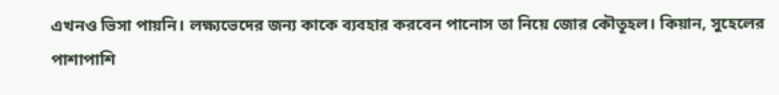এখনও ভিসা পায়নি। লক্ষ্যভেদের জন্য কাকে ব্যবহার করবেন পানোস তা নিয়ে জোর কৌতূহল। কিয়ান, সুহেলের পাশাপাশি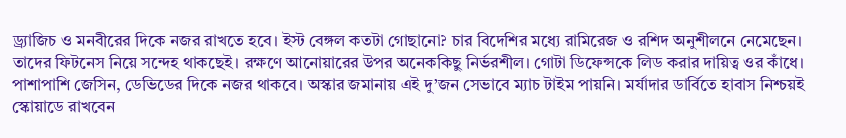ড্র্যাজিচ ও মনবীরের দিকে নজর রাখতে হবে। ইস্ট বেঙ্গল কতটা গোছানো? চার বিদেশির মধ্যে রামিরেজ ও রশিদ অনুশীলনে নেমেছেন। তাদের ফিটনেস নিয়ে সন্দেহ থাকছেই। রক্ষণে আনোয়ারের উপর অনেককিছু নির্ভরশীল। গোটা ডিফেন্সকে লিড করার দায়িত্ব ওর কাঁধে। পাশাপাশি জেসিন, ডেভিডের দিকে নজর থাকবে। অস্কার জমানায় এই দু’জন সেভাবে ম্যাচ টাইম পায়নি। মর্যাদার ডার্বিতে হাবাস নিশ্চয়ই স্কোয়াডে রাখবেন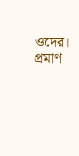ওদের। প্রমাণ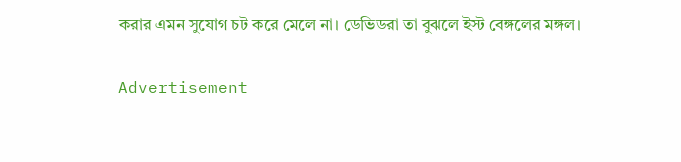করার এমন সুযোগ চট করে মেলে না। ডেভিডরা তা বুঝলে ইস্ট বেঙ্গলের মঙ্গল।

Advertisement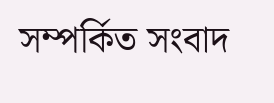সম্পর্কিত সংবাদ